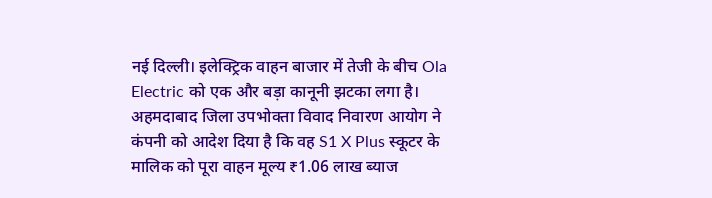नई दिल्ली। इलेक्ट्रिक वाहन बाजार में तेजी के बीच Ola Electric को एक और बड़ा कानूनी झटका लगा है। अहमदाबाद जिला उपभोक्ता विवाद निवारण आयोग ने कंपनी को आदेश दिया है कि वह S1 X Plus स्कूटर के मालिक को पूरा वाहन मूल्य ₹1.06 लाख ब्याज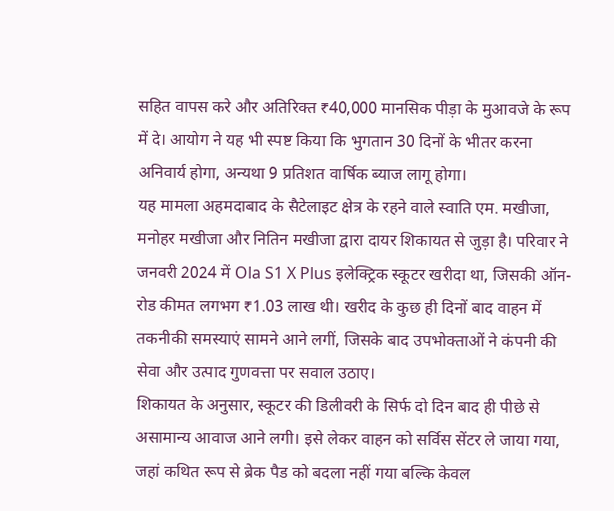सहित वापस करे और अतिरिक्त ₹40,000 मानसिक पीड़ा के मुआवजे के रूप में दे। आयोग ने यह भी स्पष्ट किया कि भुगतान 30 दिनों के भीतर करना अनिवार्य होगा, अन्यथा 9 प्रतिशत वार्षिक ब्याज लागू होगा।
यह मामला अहमदाबाद के सैटेलाइट क्षेत्र के रहने वाले स्वाति एम. मखीजा, मनोहर मखीजा और नितिन मखीजा द्वारा दायर शिकायत से जुड़ा है। परिवार ने जनवरी 2024 में Ola S1 X Plus इलेक्ट्रिक स्कूटर खरीदा था, जिसकी ऑन-रोड कीमत लगभग ₹1.03 लाख थी। खरीद के कुछ ही दिनों बाद वाहन में तकनीकी समस्याएं सामने आने लगीं, जिसके बाद उपभोक्ताओं ने कंपनी की सेवा और उत्पाद गुणवत्ता पर सवाल उठाए।
शिकायत के अनुसार, स्कूटर की डिलीवरी के सिर्फ दो दिन बाद ही पीछे से असामान्य आवाज आने लगी। इसे लेकर वाहन को सर्विस सेंटर ले जाया गया, जहां कथित रूप से ब्रेक पैड को बदला नहीं गया बल्कि केवल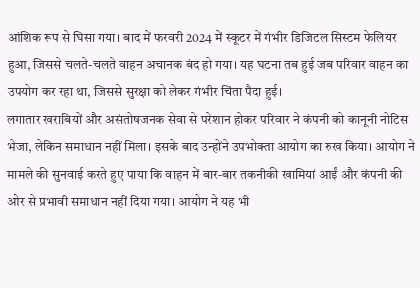आंशिक रूप से घिसा गया। बाद में फरवरी 2024 में स्कूटर में गंभीर डिजिटल सिस्टम फेलियर हुआ, जिससे चलते-चलते वाहन अचानक बंद हो गया। यह घटना तब हुई जब परिवार वाहन का उपयोग कर रहा था, जिससे सुरक्षा को लेकर गंभीर चिंता पैदा हुई।
लगातार खराबियों और असंतोषजनक सेवा से परेशान होकर परिवार ने कंपनी को कानूनी नोटिस भेजा, लेकिन समाधान नहीं मिला। इसके बाद उन्होंने उपभोक्ता आयोग का रुख किया। आयोग ने मामले की सुनवाई करते हुए पाया कि वाहन में बार-बार तकनीकी खामियां आईं और कंपनी की ओर से प्रभावी समाधान नहीं दिया गया। आयोग ने यह भी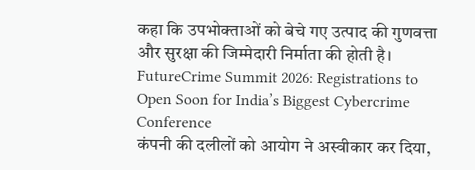कहा कि उपभोक्ताओं को बेचे गए उत्पाद की गुणवत्ता और सुरक्षा की जिम्मेदारी निर्माता की होती है।
FutureCrime Summit 2026: Registrations to Open Soon for India’s Biggest Cybercrime Conference
कंपनी की दलीलों को आयोग ने अस्वीकार कर दिया,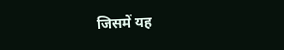जिसमें यह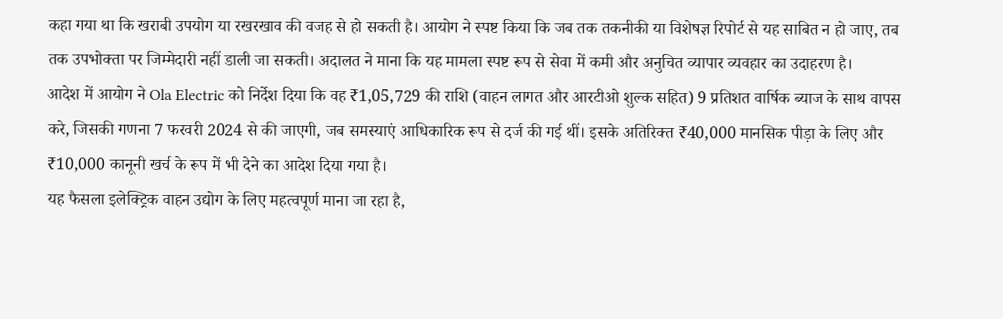कहा गया था कि खराबी उपयोग या रखरखाव की वजह से हो सकती है। आयोग ने स्पष्ट किया कि जब तक तकनीकी या विशेषज्ञ रिपोर्ट से यह साबित न हो जाए, तब तक उपभोक्ता पर जिम्मेदारी नहीं डाली जा सकती। अदालत ने माना कि यह मामला स्पष्ट रूप से सेवा में कमी और अनुचित व्यापार व्यवहार का उदाहरण है।
आदेश में आयोग ने Ola Electric को निर्देश दिया कि वह ₹1,05,729 की राशि (वाहन लागत और आरटीओ शुल्क सहित) 9 प्रतिशत वार्षिक ब्याज के साथ वापस करे, जिसकी गणना 7 फरवरी 2024 से की जाएगी, जब समस्याएं आधिकारिक रूप से दर्ज की गई थीं। इसके अतिरिक्त ₹40,000 मानसिक पीड़ा के लिए और ₹10,000 कानूनी खर्च के रूप में भी देने का आदेश दिया गया है।
यह फैसला इलेक्ट्रिक वाहन उद्योग के लिए महत्वपूर्ण माना जा रहा है,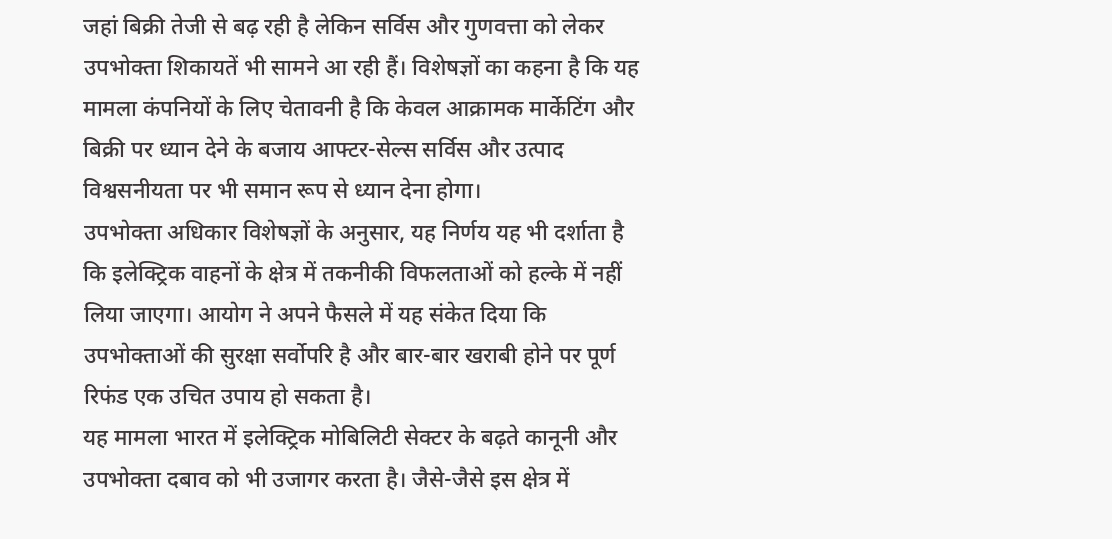जहां बिक्री तेजी से बढ़ रही है लेकिन सर्विस और गुणवत्ता को लेकर उपभोक्ता शिकायतें भी सामने आ रही हैं। विशेषज्ञों का कहना है कि यह मामला कंपनियों के लिए चेतावनी है कि केवल आक्रामक मार्केटिंग और बिक्री पर ध्यान देने के बजाय आफ्टर-सेल्स सर्विस और उत्पाद विश्वसनीयता पर भी समान रूप से ध्यान देना होगा।
उपभोक्ता अधिकार विशेषज्ञों के अनुसार, यह निर्णय यह भी दर्शाता है कि इलेक्ट्रिक वाहनों के क्षेत्र में तकनीकी विफलताओं को हल्के में नहीं लिया जाएगा। आयोग ने अपने फैसले में यह संकेत दिया कि उपभोक्ताओं की सुरक्षा सर्वोपरि है और बार-बार खराबी होने पर पूर्ण रिफंड एक उचित उपाय हो सकता है।
यह मामला भारत में इलेक्ट्रिक मोबिलिटी सेक्टर के बढ़ते कानूनी और उपभोक्ता दबाव को भी उजागर करता है। जैसे-जैसे इस क्षेत्र में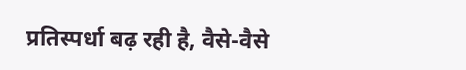प्रतिस्पर्धा बढ़ रही है, वैसे-वैसे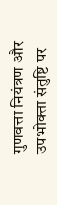गुणवत्ता नियंत्रण और उपभोक्ता संतुष्टि पर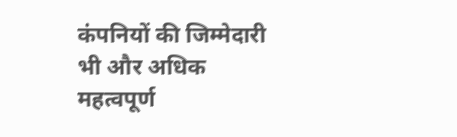कंपनियों की जिम्मेदारी भी और अधिक महत्वपूर्ण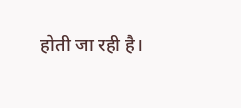होती जा रही है।